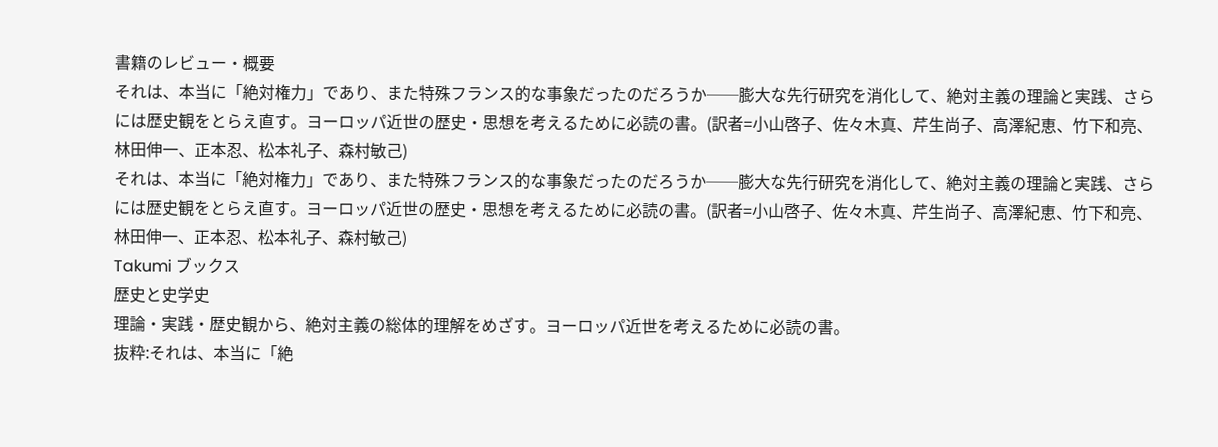書籍のレビュー・概要
それは、本当に「絶対権力」であり、また特殊フランス的な事象だったのだろうか──膨大な先行研究を消化して、絶対主義の理論と実践、さらには歴史観をとらえ直す。ヨーロッパ近世の歴史・思想を考えるために必読の書。(訳者=小山啓子、佐々木真、芹生尚子、高澤紀恵、竹下和亮、林田伸一、正本忍、松本礼子、森村敏己)
それは、本当に「絶対権力」であり、また特殊フランス的な事象だったのだろうか──膨大な先行研究を消化して、絶対主義の理論と実践、さらには歴史観をとらえ直す。ヨーロッパ近世の歴史・思想を考えるために必読の書。(訳者=小山啓子、佐々木真、芹生尚子、高澤紀恵、竹下和亮、林田伸一、正本忍、松本礼子、森村敏己)
Takumi ブックス
歴史と史学史
理論・実践・歴史観から、絶対主義の総体的理解をめざす。ヨーロッパ近世を考えるために必読の書。
抜粋:それは、本当に「絶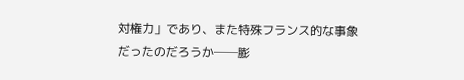対権力」であり、また特殊フランス的な事象だったのだろうか──膨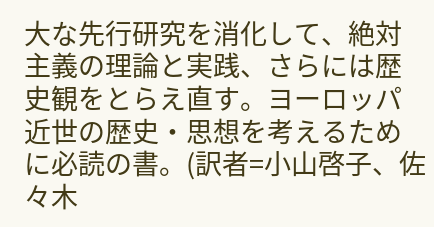大な先行研究を消化して、絶対主義の理論と実践、さらには歴史観をとらえ直す。ヨーロッパ近世の歴史・思想を考えるために必読の書。(訳者=小山啓子、佐々木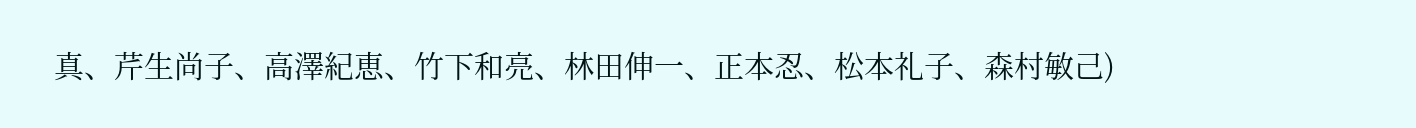真、芹生尚子、高澤紀恵、竹下和亮、林田伸一、正本忍、松本礼子、森村敏己)